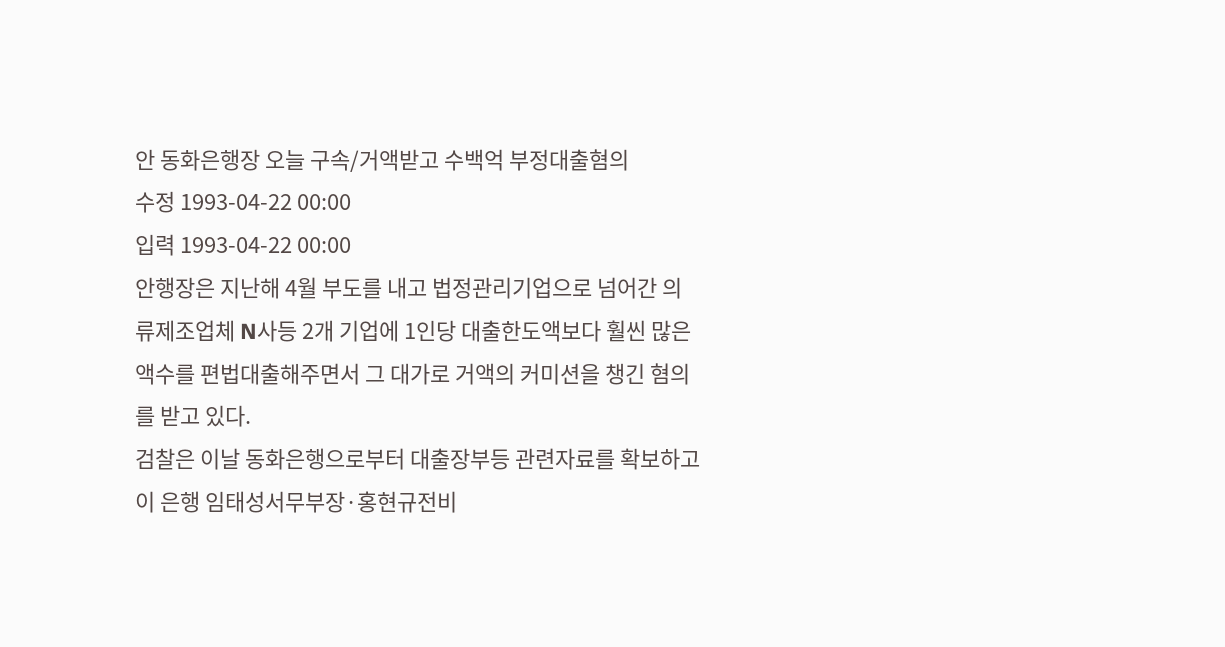안 동화은행장 오늘 구속/거액받고 수백억 부정대출혐의
수정 1993-04-22 00:00
입력 1993-04-22 00:00
안행장은 지난해 4월 부도를 내고 법정관리기업으로 넘어간 의류제조업체 N사등 2개 기업에 1인당 대출한도액보다 훨씬 많은 액수를 편법대출해주면서 그 대가로 거액의 커미션을 챙긴 혐의를 받고 있다.
검찰은 이날 동화은행으로부터 대출장부등 관련자료를 확보하고 이 은행 임태성서무부장·홍현규전비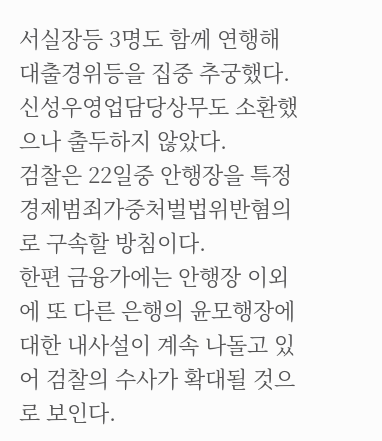서실장등 3명도 함께 연행해 대출경위등을 집중 추궁했다.신성우영업담당상무도 소환했으나 출두하지 않았다.
검찰은 22일중 안행장을 특정경제범죄가중처벌법위반혐의로 구속할 방침이다.
한편 금융가에는 안행장 이외에 또 다른 은행의 윤모행장에 대한 내사설이 계속 나돌고 있어 검찰의 수사가 확대될 것으로 보인다.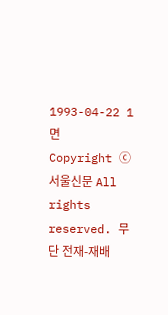1993-04-22 1면
Copyright ⓒ 서울신문 All rights reserved. 무단 전재-재배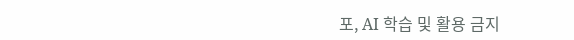포, AI 학습 및 활용 금지